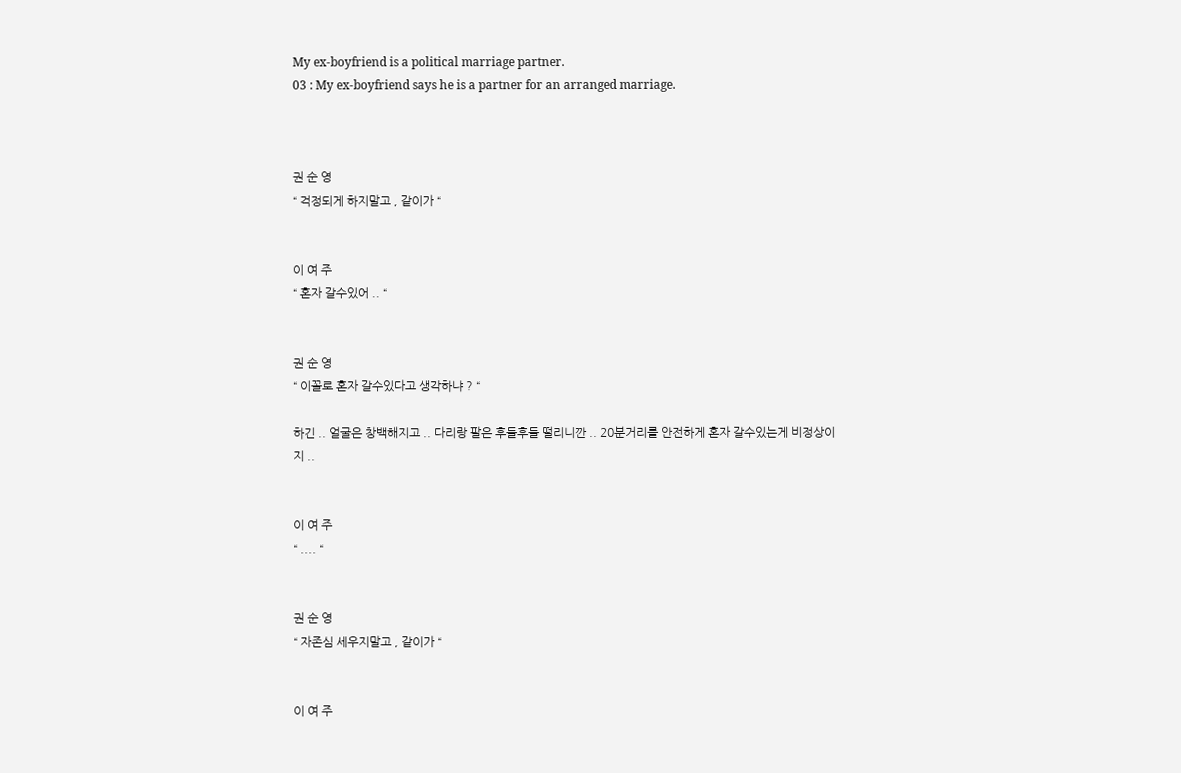My ex-boyfriend is a political marriage partner.
03 : My ex-boyfriend says he is a partner for an arranged marriage.



권 순 영
“ 걱정되게 하지말고 , 같이가 “


이 여 주
“ 혼자 갈수있어 .. “


권 순 영
“ 이꼴로 혼자 갈수있다고 생각하냐 ? “

하긴 .. 얼굴은 창백해지고 .. 다리랑 팔은 후들후들 떨리니깐 .. 20분거리를 안전하게 혼자 갈수있는게 비정상이지 ..


이 여 주
“ .... “


권 순 영
“ 자존심 세우지말고 , 같이가 “


이 여 주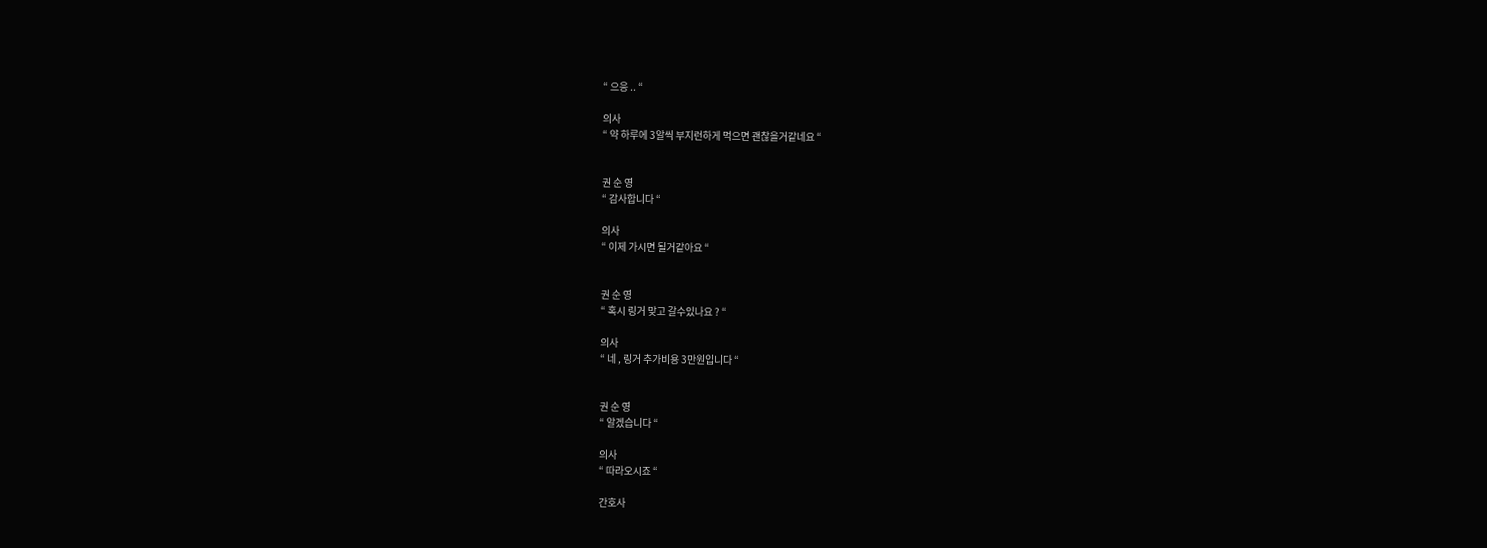“ 으응 .. “

의사
“ 약 하루에 3알씩 부지런하게 먹으면 괜찮을거같네요 “


권 순 영
“ 감사합니다 “

의사
“ 이제 가시면 될거같아요 “


권 순 영
“ 혹시 링거 맞고 갈수있나요 ? “

의사
“ 네 , 링거 추가비용 3만원입니다 “


권 순 영
“ 알겠습니다 “

의사
“ 따라오시죠 “

간호사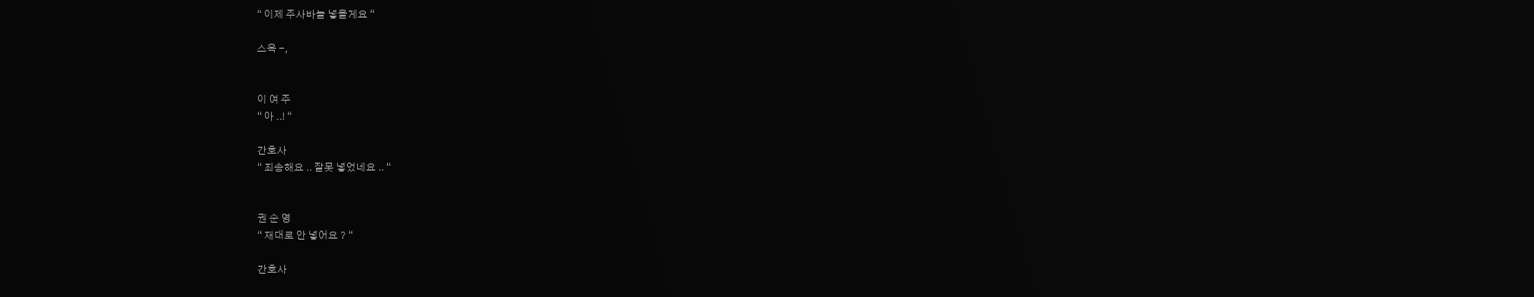“ 이제 주사바늘 넣을게요 “

스윽 -,


이 여 주
“ 아 ..! “

간호사
“ 죄송해요 .. 잘못 넣었네요 .. “


권 순 영
“ 재대로 안 넣어요 ? “

간호사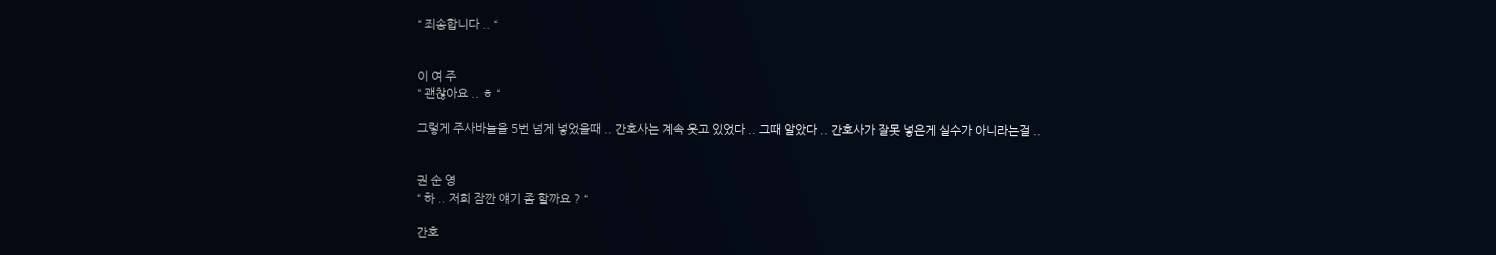“ 죄송합니다 .. “


이 여 주
“ 괜찮아요 .. ㅎ “

그렇게 주사바늘을 5번 넘게 넣었을때 .. 간호사는 계속 웃고 있었다 .. 그때 알았다 .. 간호사가 잘못 넣은게 실수가 아니라는걸 ..


권 순 영
“ 하 .. 저희 잠깐 얘기 좀 할까요 ? “

간호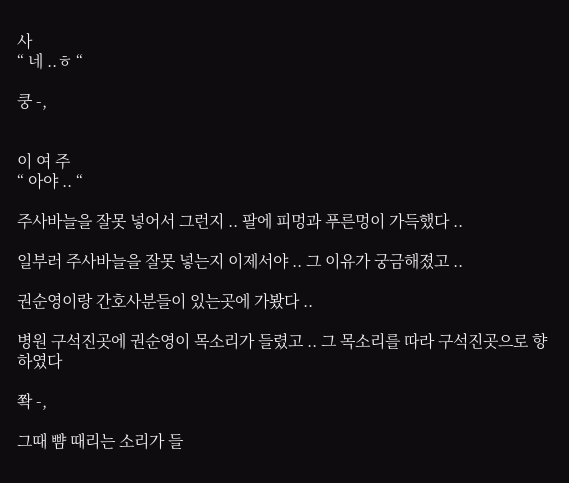사
“ 네 ..ㅎ “

쿵 -,


이 여 주
“ 아야 .. “

주사바늘을 잘못 넣어서 그런지 .. 팔에 피멍과 푸른멍이 가득했다 ..

일부러 주사바늘을 잘못 넣는지 이제서야 .. 그 이유가 궁금해졌고 ..

권순영이랑 간호사분들이 있는곳에 가봤다 ..

병원 구석진곳에 권순영이 목소리가 들렸고 .. 그 목소리를 따라 구석진곳으로 향하였다

쫙 -,

그때 뺨 때리는 소리가 들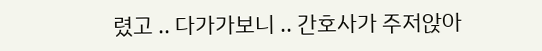렸고 .. 다가가보니 .. 간호사가 주저앉아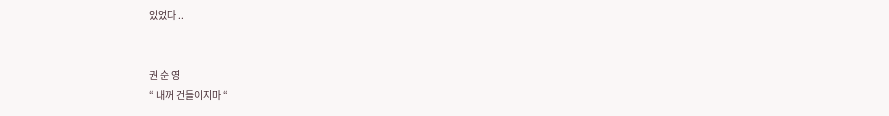있었다 ..


권 순 영
“ 내꺼 건들이지마 “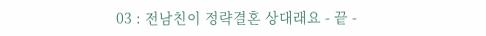03 : 전남친이 정략결혼 상대래요 - 끝 -